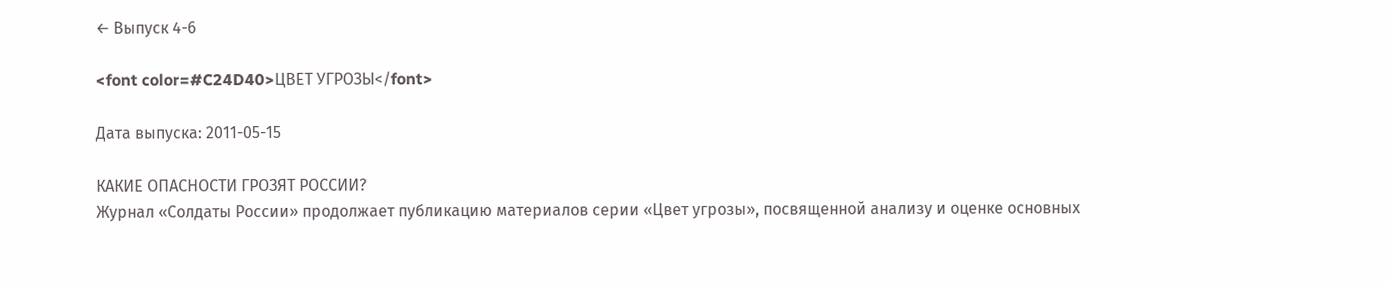← Выпуск 4-6

<font color=#C24D40>ЦВЕТ УГРОЗЫ</font>

Дата выпуска: 2011-05-15

КАКИЕ ОПАСНОСТИ ГРОЗЯТ РОССИИ?
Журнал «Солдаты России» продолжает публикацию материалов серии «Цвет угрозы», посвященной анализу и оценке основных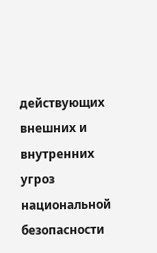действующих внешних и внутренних угроз национальной безопасности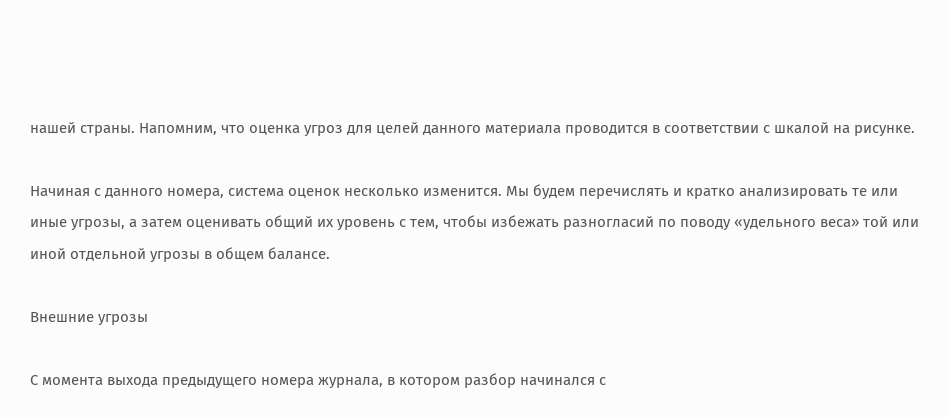нашей страны. Напомним, что оценка угроз для целей данного материала проводится в соответствии с шкалой на рисунке.

Начиная с данного номера, система оценок несколько изменится. Мы будем перечислять и кратко анализировать те или иные угрозы, а затем оценивать общий их уровень с тем, чтобы избежать разногласий по поводу «удельного веса» той или иной отдельной угрозы в общем балансе.

Внешние угрозы

С момента выхода предыдущего номера журнала, в котором разбор начинался с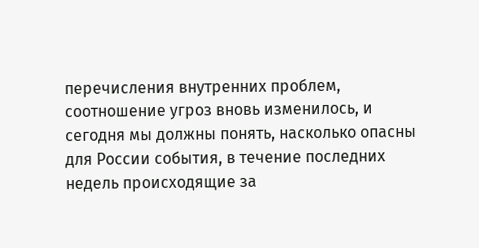перечисления внутренних проблем, соотношение угроз вновь изменилось, и сегодня мы должны понять, насколько опасны для России события, в течение последних недель происходящие за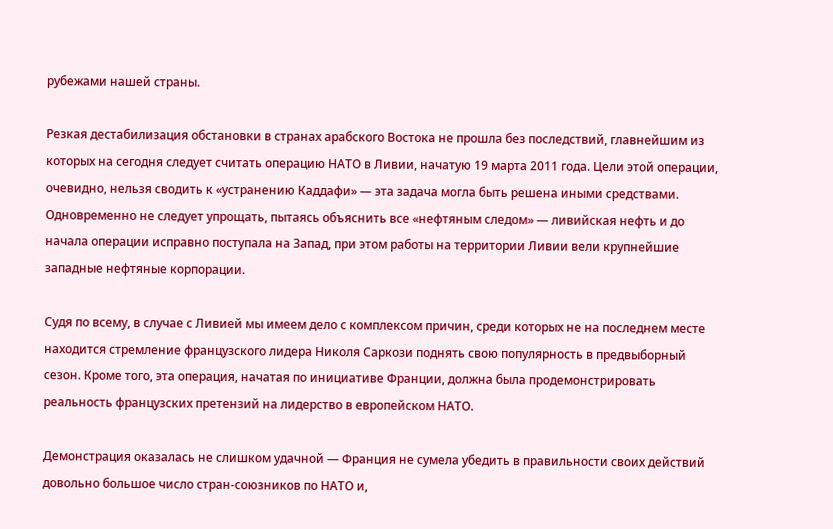рубежами нашей страны.

Резкая дестабилизация обстановки в странах арабского Востока не прошла без последствий, главнейшим из которых на сегодня следует считать операцию НАТО в Ливии, начатую 19 марта 2011 года. Цели этой операции, очевидно, нельзя сводить к «устранению Каддафи» — эта задача могла быть решена иными средствами. Одновременно не следует упрощать, пытаясь объяснить все «нефтяным следом» — ливийская нефть и до начала операции исправно поступала на Запад, при этом работы на территории Ливии вели крупнейшие западные нефтяные корпорации.

Судя по всему, в случае с Ливией мы имеем дело с комплексом причин, среди которых не на последнем месте находится стремление французского лидера Николя Саркози поднять свою популярность в предвыборный сезон. Кроме того, эта операция, начатая по инициативе Франции, должна была продемонстрировать реальность французских претензий на лидерство в европейском НАТО.

Демонстрация оказалась не слишком удачной — Франция не сумела убедить в правильности своих действий довольно большое число стран-союзников по НАТО и,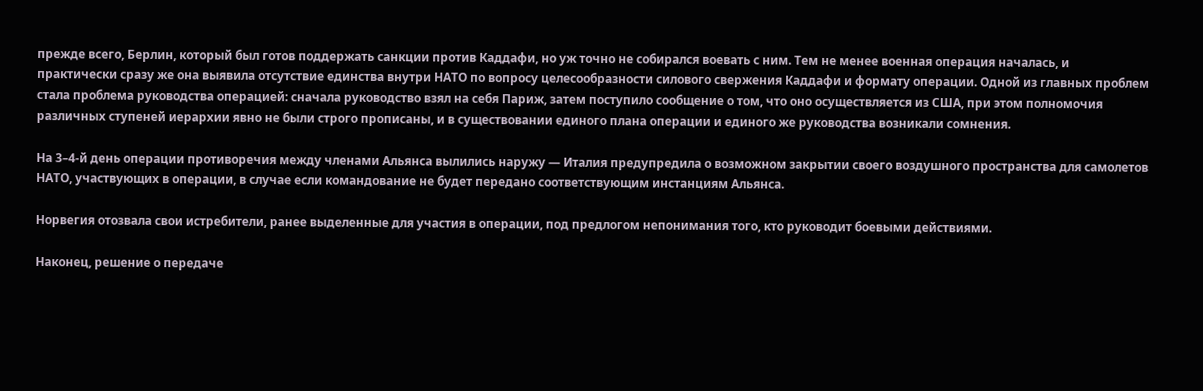прежде всего, Берлин, который был готов поддержать санкции против Каддафи, но уж точно не собирался воевать с ним. Тем не менее военная операция началась, и практически сразу же она выявила отсутствие единства внутри НАТО по вопросу целесообразности силового свержения Каддафи и формату операции. Одной из главных проблем стала проблема руководства операцией: сначала руководство взял на себя Париж, затем поступило сообщение о том, что оно осуществляется из США, при этом полномочия различных ступеней иерархии явно не были строго прописаны, и в существовании единого плана операции и единого же руководства возникали сомнения.

На 3–4-й день операции противоречия между членами Альянса вылились наружу — Италия предупредила о возможном закрытии своего воздушного пространства для самолетов НАТО, участвующих в операции, в случае если командование не будет передано соответствующим инстанциям Альянса.

Норвегия отозвала свои истребители, ранее выделенные для участия в операции, под предлогом непонимания того, кто руководит боевыми действиями.

Наконец, решение о передаче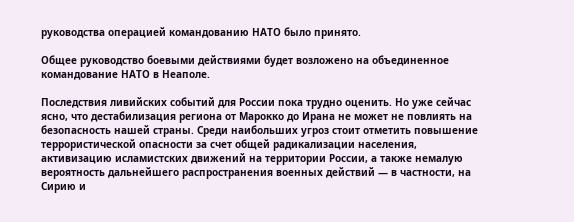руководства операцией командованию НАТО было принято.

Общее руководство боевыми действиями будет возложено на объединенное командование НАТО в Неаполе.

Последствия ливийских событий для России пока трудно оценить. Но уже сейчас ясно, что дестабилизация региона от Марокко до Ирана не может не повлиять на безопасность нашей страны. Среди наибольших угроз стоит отметить повышение террористической опасности за счет общей радикализации населения, активизацию исламистских движений на территории России, а также немалую вероятность дальнейшего распространения военных действий — в частности, на Сирию и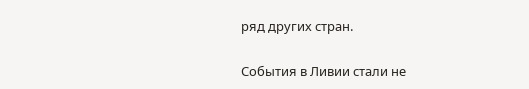ряд других стран.

События в Ливии стали не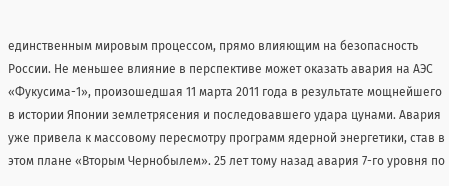единственным мировым процессом, прямо влияющим на безопасность России. Не меньшее влияние в перспективе может оказать авария на АЭС «Фукусима-1», произошедшая 11 марта 2011 года в результате мощнейшего в истории Японии землетрясения и последовавшего удара цунами. Авария уже привела к массовому пересмотру программ ядерной энергетики, став в этом плане «Вторым Чернобылем». 25 лет тому назад авария 7-го уровня по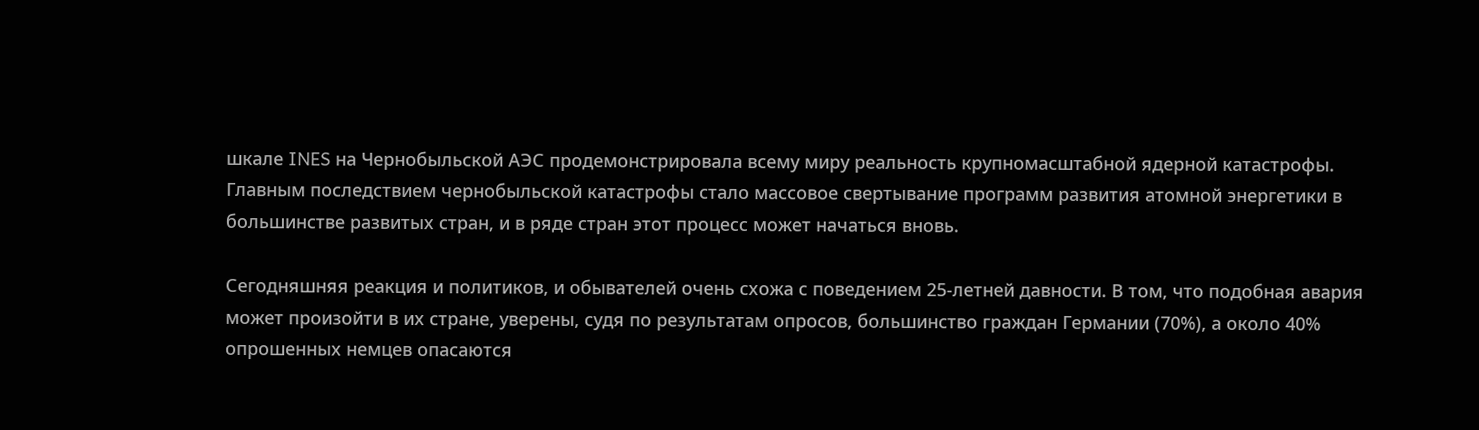шкале INES на Чернобыльской АЭС продемонстрировала всему миру реальность крупномасштабной ядерной катастрофы. Главным последствием чернобыльской катастрофы стало массовое свертывание программ развития атомной энергетики в большинстве развитых стран, и в ряде стран этот процесс может начаться вновь.

Сегодняшняя реакция и политиков, и обывателей очень схожа с поведением 25-летней давности. В том, что подобная авария может произойти в их стране, уверены, судя по результатам опросов, большинство граждан Германии (70%), а около 40% опрошенных немцев опасаются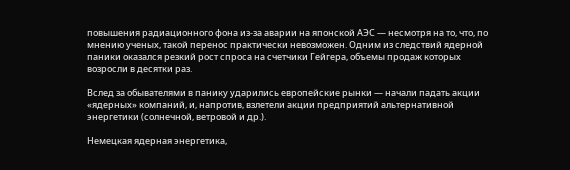повышения радиационного фона из-за аварии на японской АЭС — несмотря на то, что, по мнению ученых, такой перенос практически невозможен. Одним из следствий ядерной паники оказался резкий рост спроса на счетчики Гейгера, объемы продаж которых возросли в десятки раз.

Вслед за обывателями в панику ударились европейские рынки — начали падать акции «ядерных» компаний, и, напротив, взлетели акции предприятий альтернативной энергетики (солнечной, ветровой и др.).

Немецкая ядерная энергетика,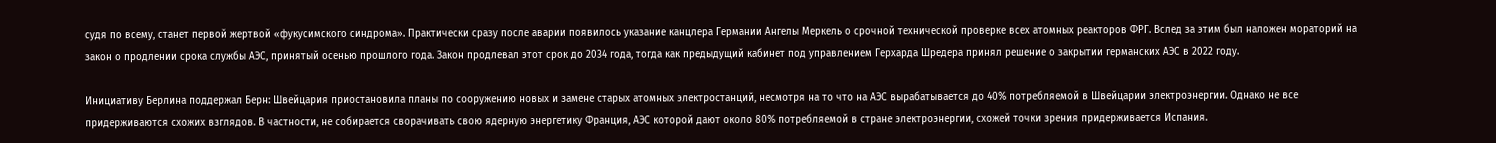судя по всему, станет первой жертвой «фукусимского синдрома». Практически сразу после аварии появилось указание канцлера Германии Ангелы Меркель о срочной технической проверке всех атомных реакторов ФРГ. Вслед за этим был наложен мораторий на закон о продлении срока службы АЭС, принятый осенью прошлого года. Закон продлевал этот срок до 2034 года, тогда как предыдущий кабинет под управлением Герхарда Шредера принял решение о закрытии германских АЭС в 2022 году.

Инициативу Берлина поддержал Берн: Швейцария приостановила планы по сооружению новых и замене старых атомных электростанций, несмотря на то что на АЭС вырабатывается до 40% потребляемой в Швейцарии электроэнергии. Однако не все придерживаются схожих взглядов. В частности, не собирается сворачивать свою ядерную энергетику Франция, АЭС которой дают около 80% потребляемой в стране электроэнергии, схожей точки зрения придерживается Испания.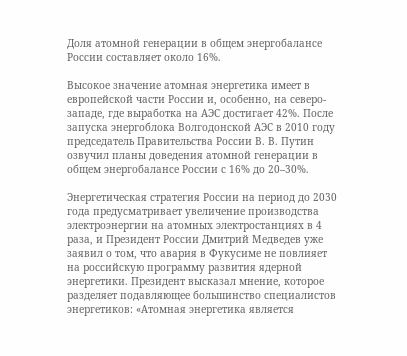Доля атомной генерации в общем энергобалансе России составляет около 16%.

Высокое значение атомная энергетика имеет в европейской части России и, особенно, на северо-западе, где выработка на АЭС достигает 42%. После запуска энергоблока Волгодонской АЭС в 2010 году председатель Правительства России В. В. Путин озвучил планы доведения атомной генерации в общем энергобалансе России с 16% до 20–30%.

Энергетическая стратегия России на период до 2030 года предусматривает увеличение производства электроэнергии на атомных электростанциях в 4 раза, и Президент России Дмитрий Медведев уже заявил о том, что авария в Фукусиме не повлияет на российскую программу развития ядерной энергетики. Президент высказал мнение, которое разделяет подавляющее большинство специалистов энергетиков: «Атомная энергетика является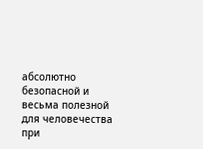абсолютно безопасной и весьма полезной для человечества при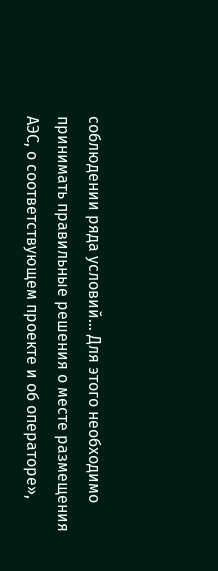соблюдении ряда условий… Для этого необходимо принимать правильные решения о месте размещения АЭС, о соответствующем проекте и об операторе»,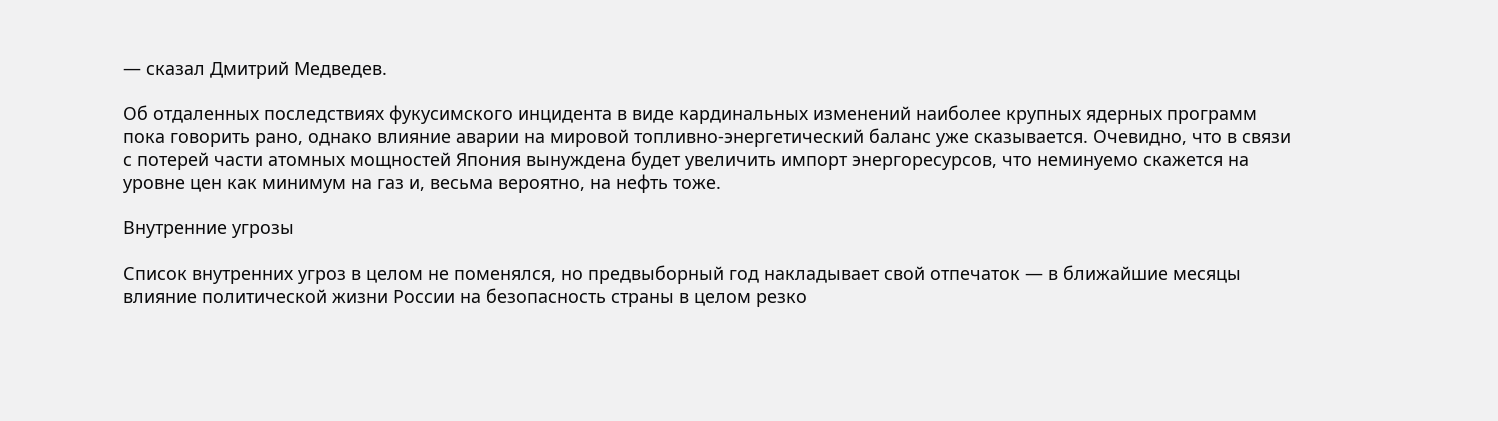— сказал Дмитрий Медведев.

Об отдаленных последствиях фукусимского инцидента в виде кардинальных изменений наиболее крупных ядерных программ пока говорить рано, однако влияние аварии на мировой топливно-энергетический баланс уже сказывается. Очевидно, что в связи с потерей части атомных мощностей Япония вынуждена будет увеличить импорт энергоресурсов, что неминуемо скажется на уровне цен как минимум на газ и, весьма вероятно, на нефть тоже.

Внутренние угрозы

Список внутренних угроз в целом не поменялся, но предвыборный год накладывает свой отпечаток — в ближайшие месяцы влияние политической жизни России на безопасность страны в целом резко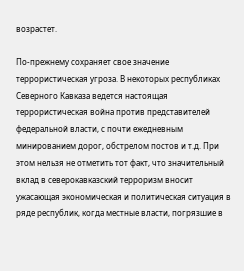возрастет.

По-прежнему сохраняет свое значение террористическая угроза. В некоторых республиках Северного Кавказа ведется настоящая террористическая война против представителей федеральной власти, с почти ежедневным минированием дорог, обстрелом постов и т.д. При этом нельзя не отметить тот факт, что значительный вклад в северокавказский терроризм вносит ужасающая экономическая и политическая ситуация в ряде республик, когда местные власти, погрязшие в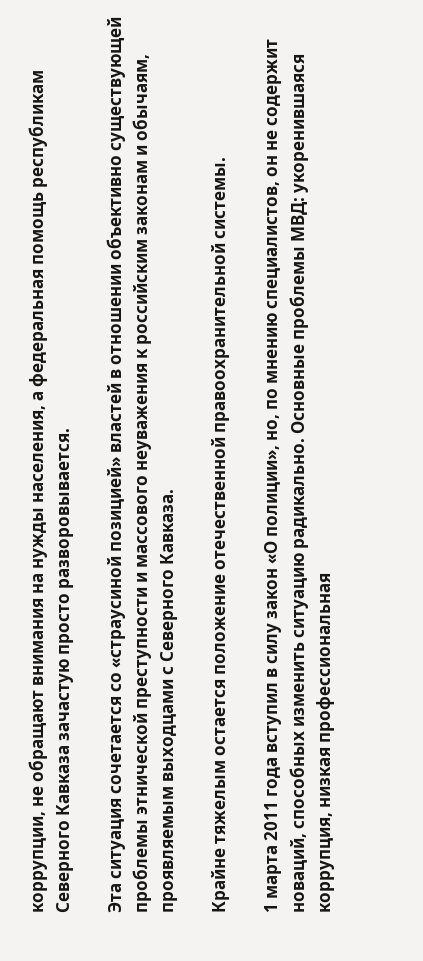коррупции, не обращают внимания на нужды населения, а федеральная помощь республикам Северного Кавказа зачастую просто разворовывается.

Эта ситуация сочетается со «страусиной позицией» властей в отношении объективно существующей проблемы этнической преступности и массового неуважения к российским законам и обычаям, проявляемым выходцами с Северного Кавказа.

Крайне тяжелым остается положение отечественной правоохранительной системы.

1 марта 2011 года вступил в силу закон «О полиции», но, по мнению специалистов, он не содержит новаций, способных изменить ситуацию радикально. Основные проблемы МВД: укоренившаяся коррупция, низкая профессиональная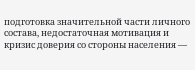подготовка значительной части личного состава, недостаточная мотивация и кризис доверия со стороны населения —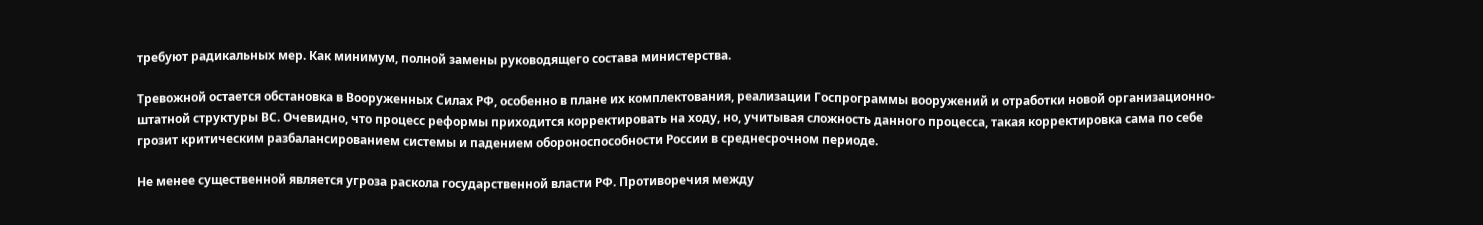требуют радикальных мер. Как минимум, полной замены руководящего состава министерства.

Тревожной остается обстановка в Вооруженных Силах РФ, особенно в плане их комплектования, реализации Госпрограммы вооружений и отработки новой организационно-штатной структуры ВС. Очевидно, что процесс реформы приходится корректировать на ходу, но, учитывая сложность данного процесса, такая корректировка сама по себе грозит критическим разбалансированием системы и падением обороноспособности России в среднесрочном периоде.

Не менее существенной является угроза раскола государственной власти РФ. Противоречия между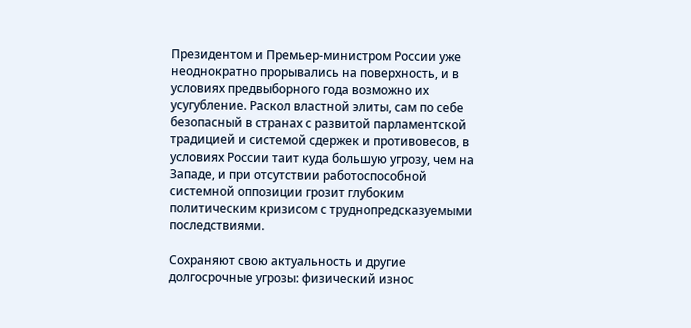Президентом и Премьер-министром России уже неоднократно прорывались на поверхность, и в условиях предвыборного года возможно их усугубление. Раскол властной элиты, сам по себе безопасный в странах с развитой парламентской традицией и системой сдержек и противовесов, в условиях России таит куда большую угрозу, чем на Западе, и при отсутствии работоспособной системной оппозиции грозит глубоким политическим кризисом с труднопредсказуемыми последствиями.

Сохраняют свою актуальность и другие долгосрочные угрозы: физический износ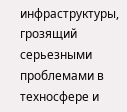инфраструктуры, грозящий серьезными проблемами в техносфере и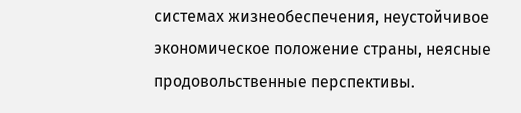системах жизнеобеспечения, неустойчивое экономическое положение страны, неясные продовольственные перспективы.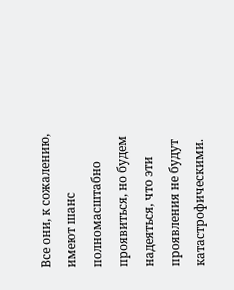Все они, к сожалению, имеют шанс полномасштабно проявиться, но будем надеяться, что эти проявления не будут катастрофическими.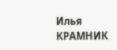Илья КРАМНИК